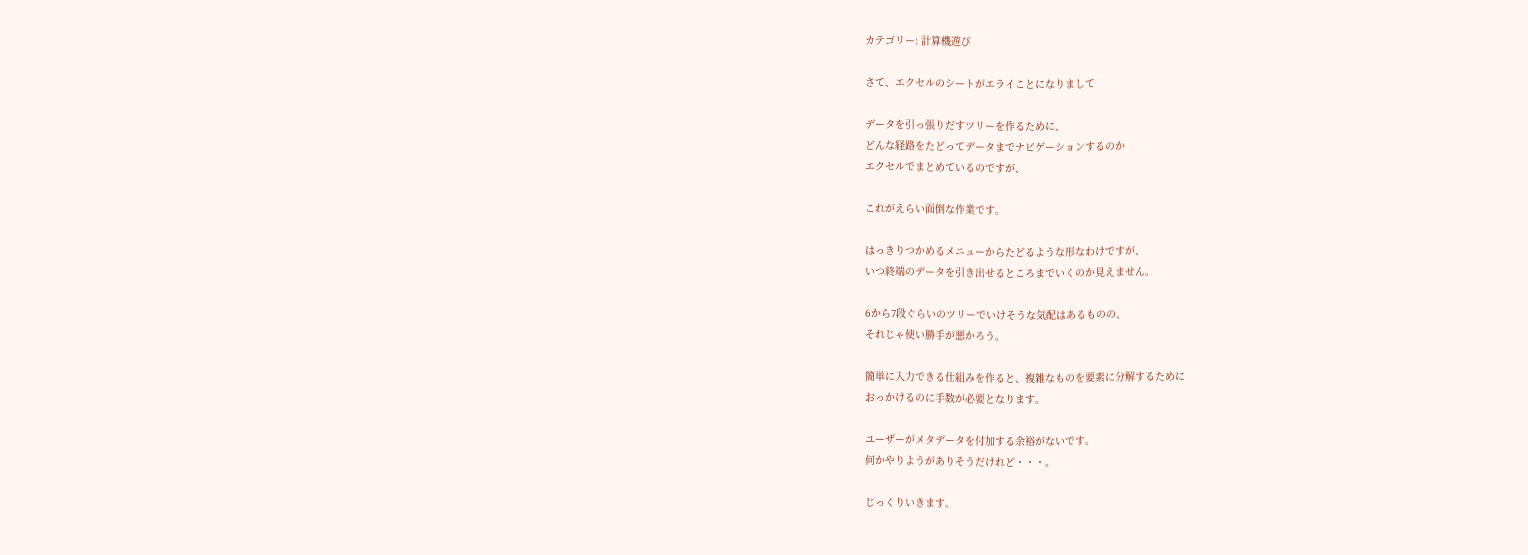カテゴリー: 計算機遊び

さて、エクセルのシートがエライことになりまして

データを引っ張りだすツリーを作るために、
どんな経路をたどってデータまでナビゲーションするのか
エクセルでまとめているのですが、

これがえらい面倒な作業です。

はっきりつかめるメニューからたどるような形なわけですが、
いつ終端のデータを引き出せるところまでいくのか見えません。

6から7段ぐらいのツリーでいけそうな気配はあるものの、
それじゃ使い勝手が悪かろう。

簡単に入力できる仕組みを作ると、複雑なものを要素に分解するために
おっかけるのに手数が必要となります。

ユーザーがメタデータを付加する余裕がないです。
何かやりようがありそうだけれど・・・。

じっくりいきます。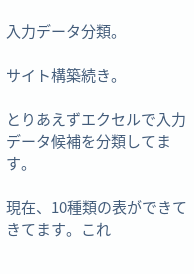入力データ分類。

サイト構築続き。

とりあえずエクセルで入力データ候補を分類してます。

現在、10種類の表ができてきてます。これ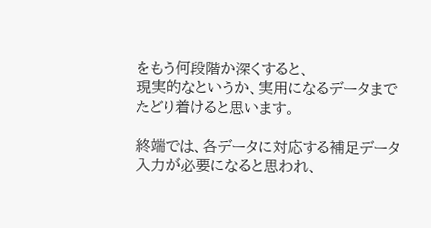をもう何段階か深くすると、
現実的なというか、実用になるデータまでたどり着けると思います。

終端では、各データに対応する補足データ入力が必要になると思われ、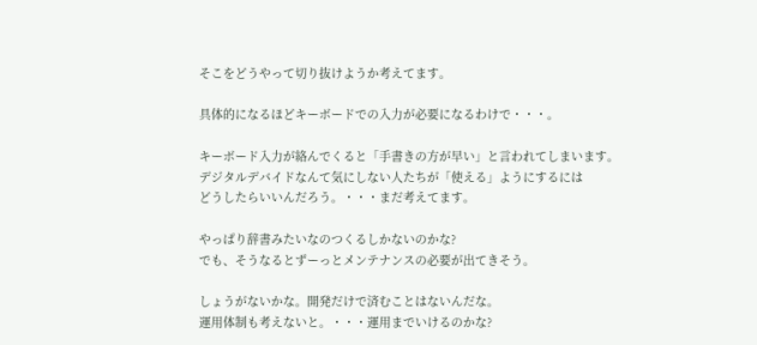そこをどうやって切り抜けようか考えてます。

具体的になるほどキーボードでの入力が必要になるわけで・・・。

キーボード入力が絡んでくると「手書きの方が早い」と言われてしまいます。
デジタルデバイドなんて気にしない人たちが「使える」ようにするには
どうしたらいいんだろう。・・・まだ考えてます。

やっぱり辞書みたいなのつくるしかないのかな?
でも、そうなるとずーっとメンテナンスの必要が出てきそう。

しょうがないかな。開発だけで済むことはないんだな。
運用体制も考えないと。・・・運用までいけるのかな?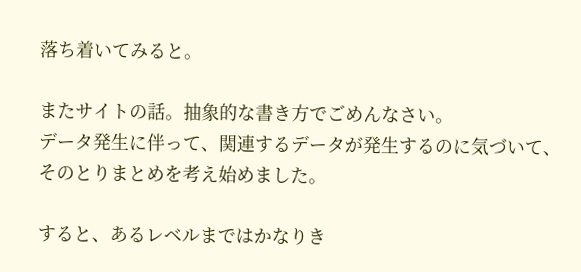落ち着いてみると。

またサイトの話。抽象的な書き方でごめんなさい。
データ発生に伴って、関連するデータが発生するのに気づいて、
そのとりまとめを考え始めました。

すると、あるレベルまではかなりき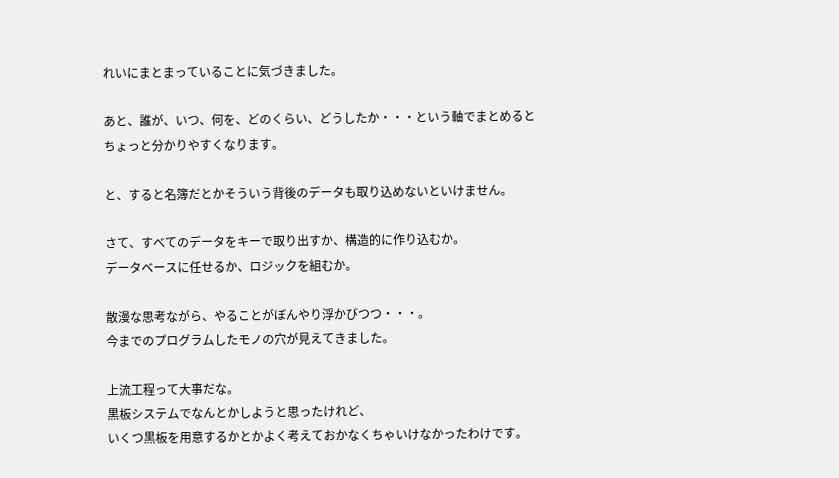れいにまとまっていることに気づきました。

あと、誰が、いつ、何を、どのくらい、どうしたか・・・という軸でまとめると
ちょっと分かりやすくなります。

と、すると名簿だとかそういう背後のデータも取り込めないといけません。

さて、すべてのデータをキーで取り出すか、構造的に作り込むか。
データベースに任せるか、ロジックを組むか。

散漫な思考ながら、やることがぼんやり浮かびつつ・・・。
今までのプログラムしたモノの穴が見えてきました。

上流工程って大事だな。
黒板システムでなんとかしようと思ったけれど、
いくつ黒板を用意するかとかよく考えておかなくちゃいけなかったわけです。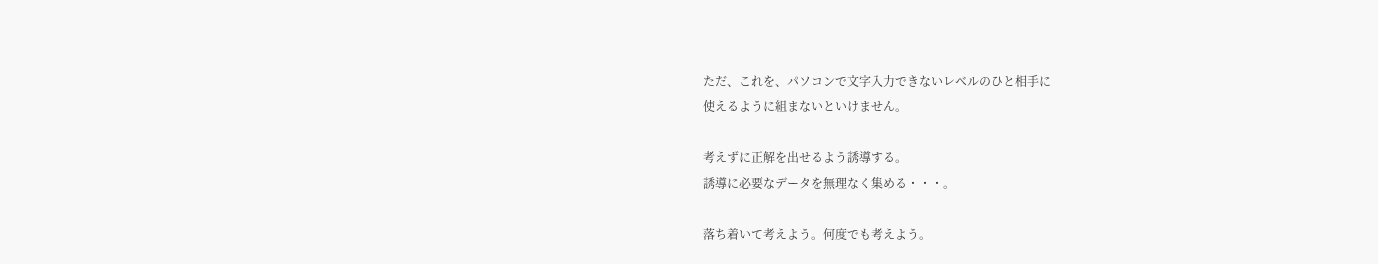ただ、これを、パソコンで文字入力できないレベルのひと相手に
使えるように組まないといけません。

考えずに正解を出せるよう誘導する。
誘導に必要なデータを無理なく集める・・・。

落ち着いて考えよう。何度でも考えよう。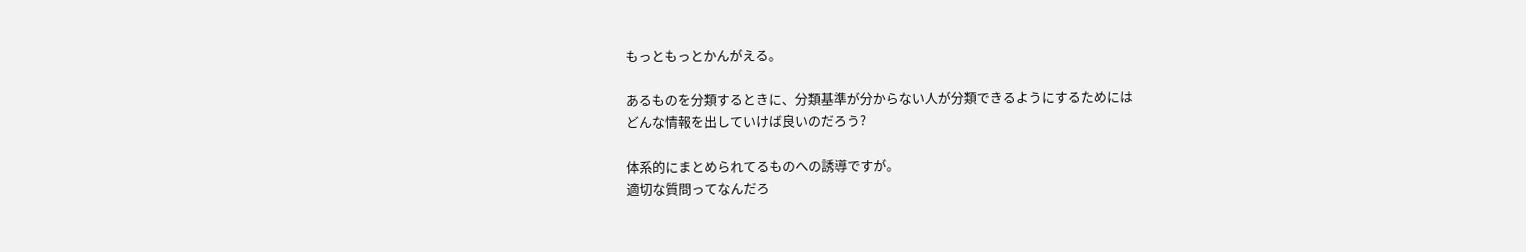もっともっとかんがえる。

あるものを分類するときに、分類基準が分からない人が分類できるようにするためには
どんな情報を出していけば良いのだろう?

体系的にまとめられてるものへの誘導ですが。
適切な質問ってなんだろ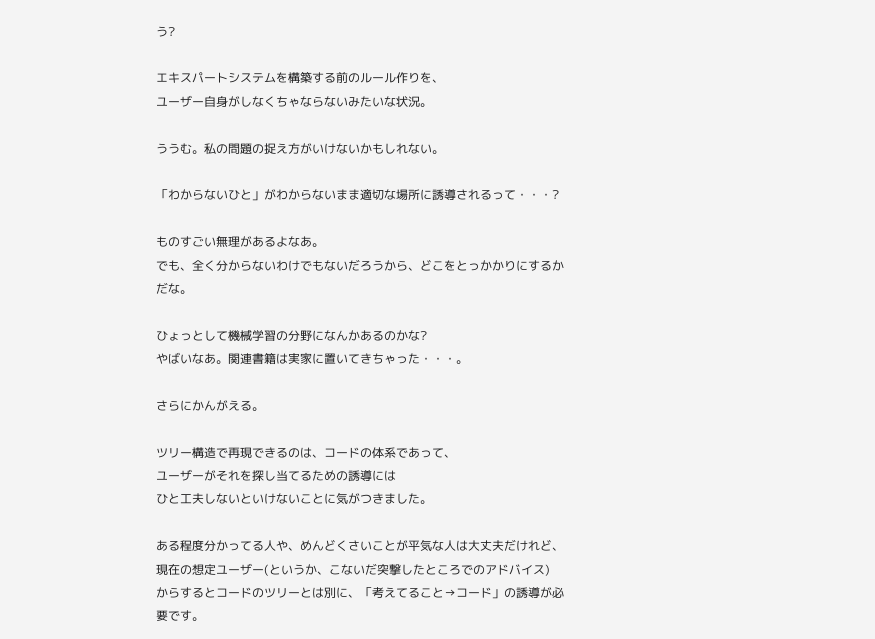う?

エキスパートシステムを構築する前のルール作りを、
ユーザー自身がしなくちゃならないみたいな状況。

ううむ。私の問題の捉え方がいけないかもしれない。

「わからないひと」がわからないまま適切な場所に誘導されるって・・・?

ものすごい無理があるよなあ。
でも、全く分からないわけでもないだろうから、どこをとっかかりにするかだな。

ひょっとして機械学習の分野になんかあるのかな?
やばいなあ。関連書籍は実家に置いてきちゃった・・・。

さらにかんがえる。

ツリー構造で再現できるのは、コードの体系であって、
ユーザーがそれを探し当てるための誘導には
ひと工夫しないといけないことに気がつきました。

ある程度分かってる人や、めんどくさいことが平気な人は大丈夫だけれど、
現在の想定ユーザー(というか、こないだ突撃したところでのアドバイス)
からするとコードのツリーとは別に、「考えてること→コード」の誘導が必要です。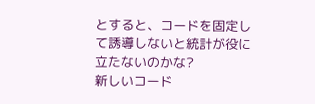とすると、コードを固定して誘導しないと統計が役に立たないのかな?
新しいコード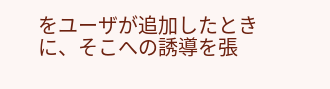をユーザが追加したときに、そこへの誘導を張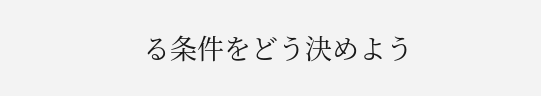る条件をどう決めよう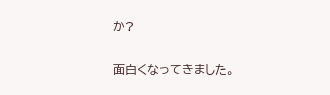か?

面白くなってきました。